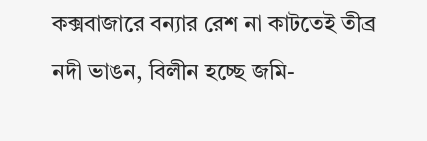কক্সবাজারে বন্যার রেশ না কাটতেই তীব্র নদী ভাঙন, বিলীন হচ্ছে জমি-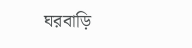ঘরবাড়ি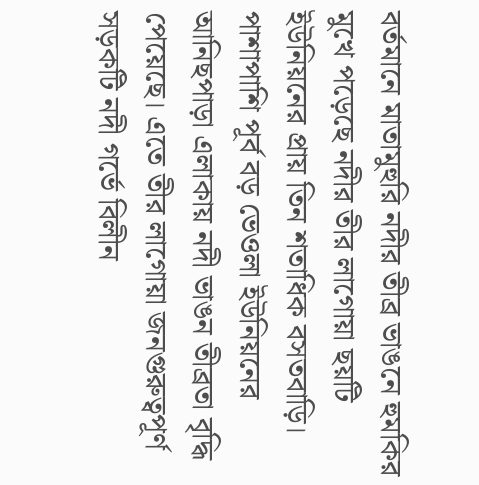বর্তমানে মাতামুহুরি নদীর তীব্র ভাঙনে হুমকির মুখে পড়েছে নদীর তীর লাগোয়া ছয়টি ইউনিয়নের প্রায় তিন শতাধিক বসতবাড়ি। পাশাপাশি পূর্ব বড় ভেওলা ইউনিয়নের আনিছপাড়া এলাকায় নদী ভাঙন তীব্রতা বৃদ্ধি পেয়েছে। এতে তীর লাগোয়া জনগুরুত্বপূর্ণ সড়কটি নদী গর্ভে বিলীন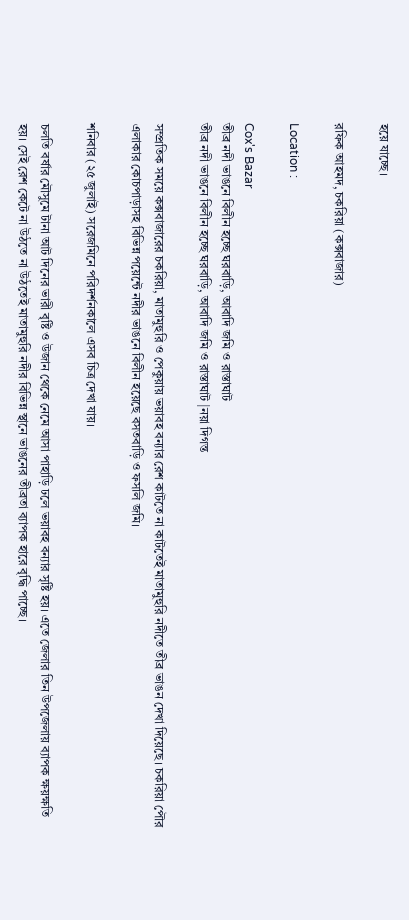হয়ে যাচ্ছে।

রফিক আহমদ, চকরিয়া (কক্সবাজার)

Location :

Cox's Bazar
তীব্র নদী ভাঙনে বিলীন হচ্ছে ঘরবাড়ি, আবাদি জমি ও রাস্তাঘাট
তীব্র নদী ভাঙনে বিলীন হচ্ছে ঘরবাড়ি, আবাদি জমি ও রাস্তাঘাট |নয়া দিগন্ত

সম্প্রতিক সময়ে কক্সবাজারের চকরিয়া, মাতামুহুরি ও পেকুয়ায় ভয়াবহ বন্যার রেশ কাটতে না কাটতেই মাতামুহুরি নদীতে তীব্র ভাঙন দেখা দিয়েছে। চকরিয়া পৌর এলাকার কোচপাড়াসহ বিভিন্ন পয়েন্টে নদীর ভাঙনে বিলীন হয়েছে বসতবাড়ি ও ফসলি জমি।

শনিবার (২৫ জুলাই) সরেজমিনে পরিদর্শনকালে এসব চিত্র দেখা যায়।

চলতি বর্ষার মৌসুমে টানা আট দিনের ভারী বৃষ্টি ও উজান থেকে নেমে আসা পাহাড়ি ঢলে ভয়াবহ বন্যার সৃষ্টি হয়। এতে জেলার তিন উপজেলায় ব্যাপক ক্ষয়ক্ষতি হয়। সেই রেশ কেটে না উঠতে না উঠতেই মাতামুহুরি নদীর বিভিন্ন স্থানে ভাঙনের তীব্রতা ব্যাপক হারে বৃদ্ধি পাচ্ছে।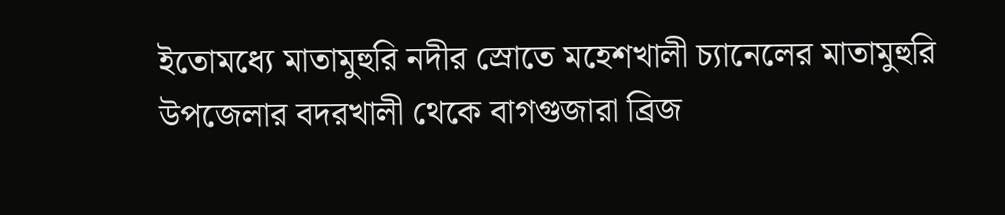ইতোমধ্যে মাতামুহুরি নদীর স্রোতে মহেশখালী চ্যানেলের মাতামুহুরি উপজেলার বদরখালী থেকে বাগগুজারা ব্রিজ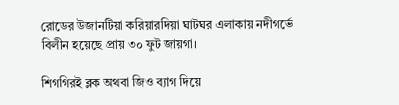রোডের উজানটিয়া করিয়ারদিয়া ঘাটঘর এলাকায় নদীগর্ভে বিলীন হয়েছে প্রায় ৩০ ফুট জায়গা।

শিগগিরই ব্লক অথবা জিও ব্যাগ দিয়ে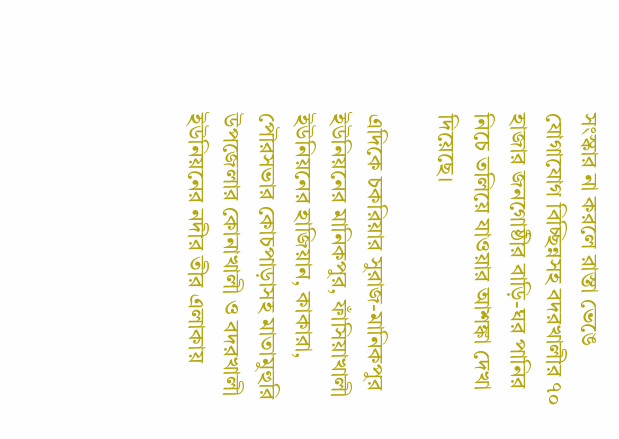সংস্কার না করলে রাস্তা ভেঙে যোগাযোগ বিচ্ছিন্নসহ বদরখালীর ৭০ হাজার জনগোষ্ঠীর বাড়ি-ঘর পানির নিচে তলিয়ে যাওয়ার আশঙ্কা দেখা দিয়েছে।

এদিকে চকরিয়ার সুরাজ-মানিকপুর ইউনিয়নের মানিকপুর, ফাঁসিয়াখালী ইউনিয়নের হাজিয়ান, কাকারা, পৌরসভার কোচপাড়াসহ মাতামুহুরি উপজেলার কোনাখালী ও বদরখালী ইউনিয়নের নদীর তীর এলাকায়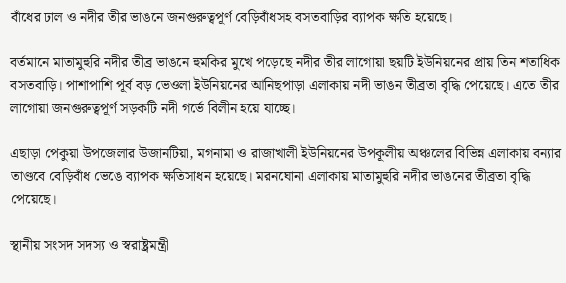বাঁধের ঢাল ও নদীর তীর ভাঙনে জনগুরুত্বপূর্ণ বেড়িবাঁধসহ বসতবাড়ির ব্যাপক ক্ষতি হয়েছে।

বর্তমানে মাতামুহুরি নদীর তীব্র ভাঙনে হুমকির মুখে পড়েছে নদীর তীর লাগোয়া ছয়টি ইউনিয়নের প্রায় তিন শতাধিক বসতবাড়ি। পাশাপাশি পূর্ব বড় ভেওলা ইউনিয়নের আনিছপাড়া এলাকায় নদী ভাঙন তীব্রতা বৃদ্ধি পেয়েছে। এতে তীর লাগোয়া জনগুরুত্বপূর্ণ সড়কটি নদী গর্ভে বিলীন হয়ে যাচ্ছে।

এছাড়া পেকুয়া উপজেলার উজানটিয়া, মগনামা ও রাজাখালী ইউনিয়নের উপকূলীয় অঞ্চলের বিভিন্ন এলাকায় বন্যার তাণ্ডবে বেড়িবাঁধ ভেঙে ব্যাপক ক্ষতিসাধন হয়েছে। মরনঘোনা এলাকায় মাতামুহুরি নদীর ভাঙনের তীব্রতা বৃদ্ধি পেয়েছে।

স্থানীয় সংসদ সদস্য ও স্বরাষ্ট্রমন্ত্রী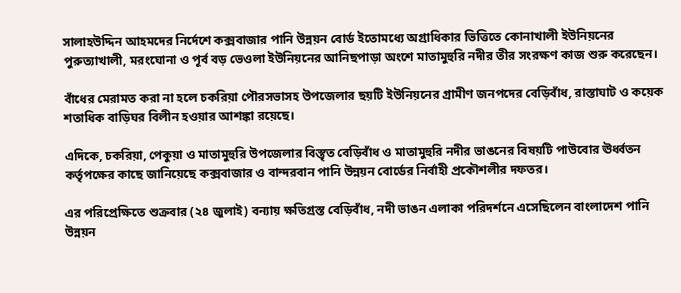সালাহউদ্দিন আহমদের নির্দেশে কক্সবাজার পানি উন্নয়ন বোর্ড ইতোমধ্যে অগ্রাধিকার ভিত্তিতে কোনাখালী ইউনিয়নের পুরুত্যাখালী, মরংঘোনা ও পূর্ব বড় ভেওলা ইউনিয়নের আনিছপাড়া অংশে মাতামুহুরি নদীর তীর সংরক্ষণ কাজ শুরু করেছেন।

বাঁধের মেরামত করা না হলে চকরিয়া পৌরসভাসহ উপজেলার ছয়টি ইউনিয়নের গ্রামীণ জনপদের বেড়িবাঁধ, রাস্তাঘাট ও কয়েক শতাধিক বাড়িঘর বিলীন হওয়ার আশঙ্কা রয়েছে।

এদিকে, চকরিয়া, পেকুয়া ও মাতামুহুরি উপজেলার বিস্তৃত বেড়িবাঁধ ও মাতামুহুরি নদীর ভাঙনের বিষয়টি পাউবোর ঊর্ধ্বতন কর্তৃপক্ষের কাছে জানিয়েছে কক্সবাজার ও বান্দরবান পানি উন্নয়ন বোর্ডের নির্বাহী প্রকৌশলীর দফতর।

এর পরিপ্রেক্ষিতে শুক্রবার (২৪ জুলাই) বন্যায় ক্ষতিগ্রস্ত বেড়িবাঁধ, নদী ভাঙন এলাকা পরিদর্শনে এসেছিলেন বাংলাদেশ পানি উন্নয়ন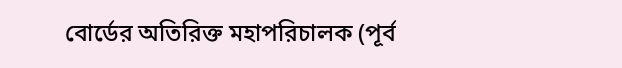বোর্ডের অতিরিক্ত মহাপরিচালক (পূর্ব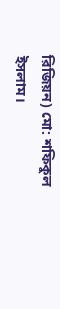রিজিয়ন) মো: শফিকুল ইসলাম।